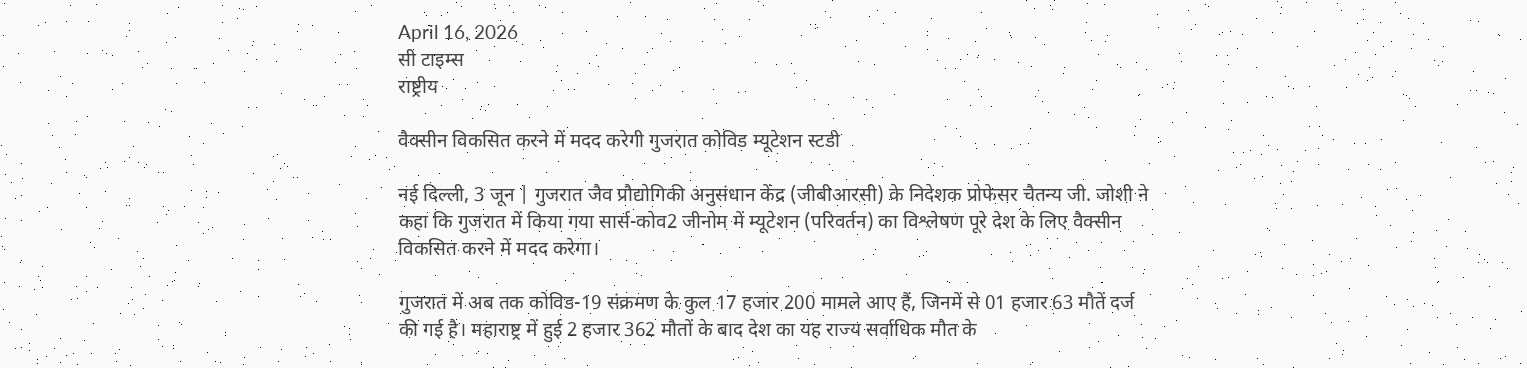April 16, 2026
सी टाइम्स
राष्ट्रीय

वैक्सीन विकसित करने में मदद करेगी गुजरात कोविड म्यूटेशन स्टडी

नई दिल्ली, 3 जून | गुजरात जैव प्रौद्योगिकी अनुसंधान केंद्र (जीबीआरसी) के निदेशक प्रोफेसर चैतन्य जी. जोशी ने कहा कि गुजरात में किया गया सार्स-कोव2 जीनोम में म्यूटेशन (परिवर्तन) का विश्लेषण पूरे देश के लिए वैक्सीन विकसित करने में मदद करेगा।

गुजरात में अब तक कोविड-19 संक्रमण के कुल 17 हजार 200 मामले आए हैं, जिनमें से 01 हजार 63 मौतें दर्ज की गई है। महाराष्ट्र में हुई 2 हजार 362 मौतों के बाद देश का यह राज्य सर्वाधिक मौत के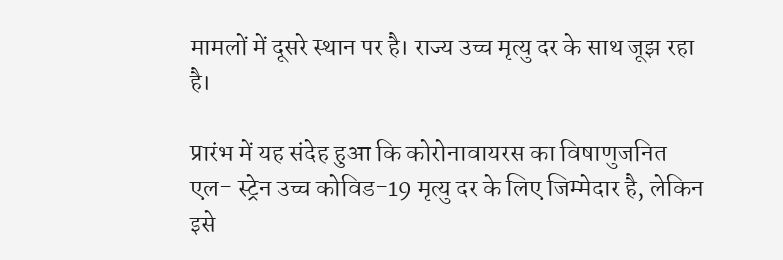मामलों में दूसरे स्थान पर है। राज्य उच्च मृत्यु दर के साथ जूझ रहा है।

प्रारंभ में यह संदेह हुआ कि कोरोनावायरस का विषाणुजनित एल- स्ट्रेन उच्च कोविड-19 मृत्यु दर के लिए जिम्मेदार है, लेकिन इसे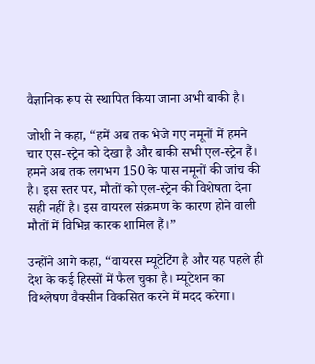वैज्ञानिक रूप से स्थापित किया जाना अभी बाकी है।

जोशी ने कहा, “हमें अब तक भेजे गए नमूनों में हमने चार एस-स्ट्रेन को देखा है और बाकी सभी एल-स्ट्रेन हैं। हमने अब तक लगभग 150 के पास नमूनों की जांच की है। इस स्तर पर, मौतों को एल-स्ट्रेन की विशेषता देना सही नहीं है। इस वायरल संक्रमण के कारण होने वाली मौतों में विभिन्न कारक शामिल हैं।”

उन्होंने आगे कहा, “वायरस म्यूटेटिंग है और यह पहले ही देश के कई हिस्सों में फैल चुका है। म्यूटेशन का विश्लेषण वैक्सीन विकसित करने में मदद करेगा।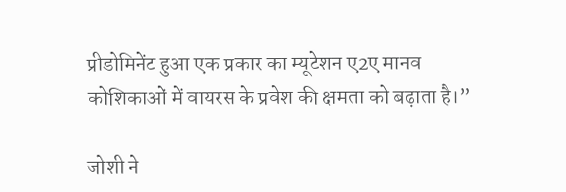प्रीडोमिनेंट हुआ एक प्रकार का म्यूटेशन ए2ए मानव कोशिकाओं में वायरस के प्रवेश की क्षमता को बढ़ाता है।”

जोशी ने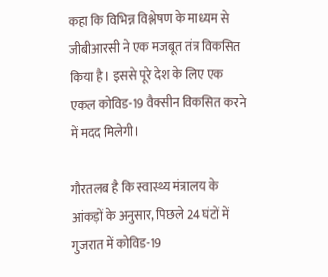कहा कि विभिन्न विश्लेषण के माध्यम से जीबीआरसी ने एक मजबूत तंत्र विकसित किया है। इससे पूरे देश के लिए एक एकल कोविड-19 वैक्सीन विकसित करने में मदद मिलेगी।

गौरतलब है कि स्वास्थ्य मंत्रालय के आंकड़ों के अनुसार, पिछले 24 घंटों में गुजरात में कोविड-19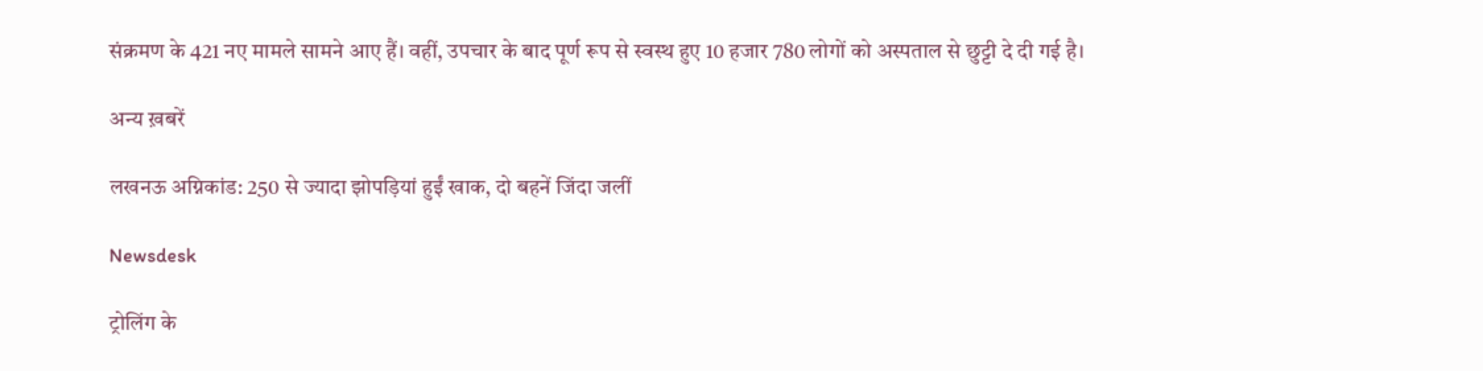संक्रमण के 421 नए मामले सामने आए हैं। वहीं, उपचार के बाद पूर्ण रूप से स्वस्थ हुए 10 हजार 780 लोगों को अस्पताल से छुट्टी दे दी गई है।

अन्य ख़बरें

लखनऊ अग्निकांड: 250 से ज्यादा झोपड़ियां हुईं खाक, दो बहनें जिंदा जलीं

Newsdesk

ट्रोलिंग के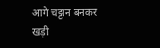आगे चट्टान बनकर खड़ी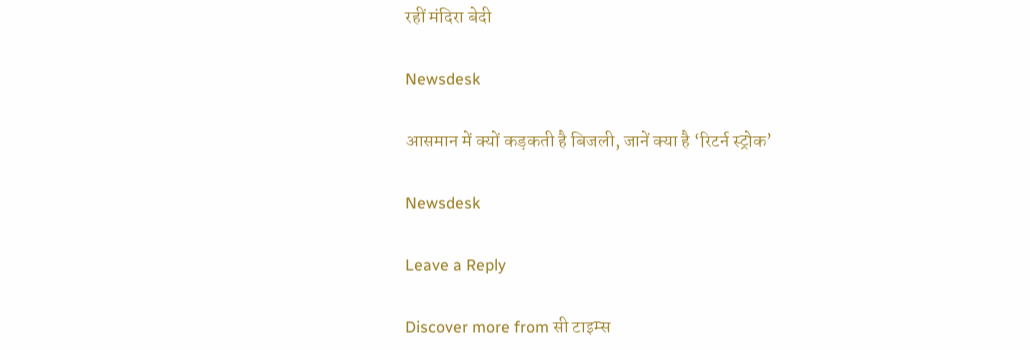रहीं मंदिरा बेदी

Newsdesk

आसमान में क्यों कड़कती है बिजली, जानें क्या है ‘रिटर्न स्ट्रोक’

Newsdesk

Leave a Reply

Discover more from सी टाइम्स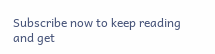Subscribe now to keep reading and get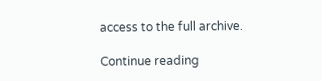access to the full archive.

Continue reading